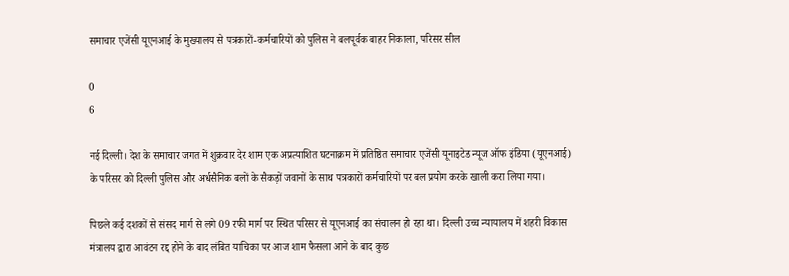समाचार एजेंसी यूएनआई के मुख्यालय से पत्रकारों-कर्मचारियों को पुलिस ने बलपूर्वक बाहर निकाला, परिसर सील

0
6

नई दिल्ली। देश के समाचार जगत में शुक्रवार देर शाम एक अप्रत्याशित घटनाक्रम में प्रतिष्ठित समाचार एजेंसी यूनाइटेड न्यूज ऑफ इंडिया (यूएनआई) के परिसर को दिल्ली पुलिस और अर्धसैनिक बलों के सैकड़ों जवानों के साथ पत्रकारों कर्मचारियों पर बल प्रयोग करके खाली करा लिया गया।

पिछले कई दशकों से संसद मार्ग से लगे 09 रफी मार्ग पर स्थित परिसर से यूएनआई का संचालन हो रहा था। दिल्ली उच्च न्यायालय में शहरी विकास मंत्रालय द्वारा आवंटन रद्द होने के बाद लंबित याचिका पर आज शाम फैसला आने के बाद कुछ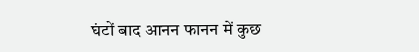घंटों बाद आनन फानन में कुछ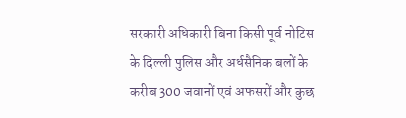सरकारी अधिकारी बिना किसी पूर्व नोटिस के दिल्ली पुलिस और अर्धसैनिक बलों के करीब 300 जवानों एवं अफसरों और कुछ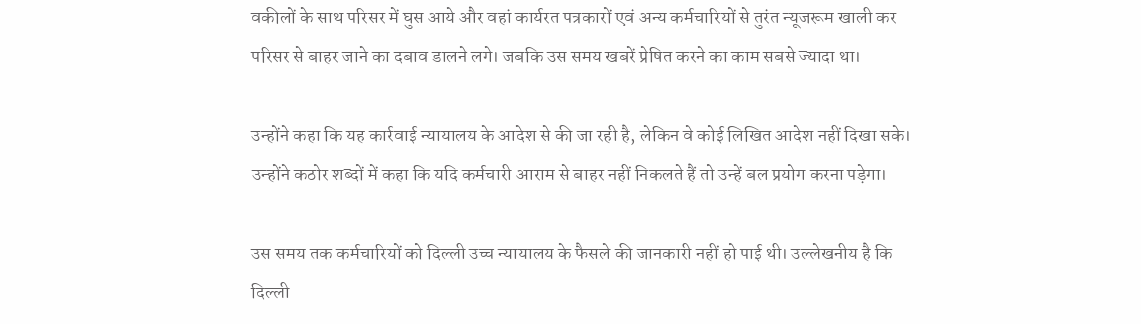वकीलों के साथ परिसर में घुस आये और वहां कार्यरत पत्रकारों एवं अन्य कर्मचारियों से तुरंत न्यूजरूम खाली कर परिसर से बाहर जाने का दबाव डालने लगे। जबकि उस समय खबरें प्रेषित करने का काम सबसे ज्यादा था।

उन्होंने कहा कि यह कार्रवाई न्यायालय के आदेश से की जा रही है, लेकिन वे कोई लिखित आदेश नहीं दिखा सके। उन्होंने कठोर शब्दों में कहा कि यदि कर्मचारी आराम से बाहर नहीं निकलते हैं तो उन्हें बल प्रयोग करना पड़ेगा।

उस समय तक कर्मचारियों को दिल्ली उच्च न्यायालय के फैसले की जानकारी नहीं हो पाई थी। उल्लेखनीय है कि दिल्ली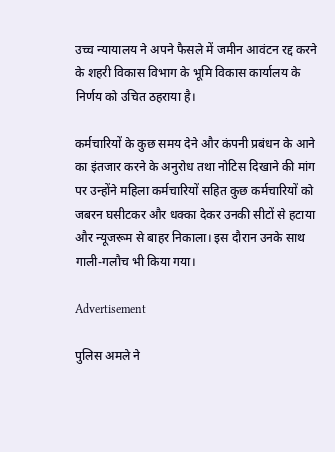उच्च न्यायालय ने अपने फैसले में जमीन आवंटन रद्द करने के शहरी विकास विभाग के भूमि विकास कार्यालय के निर्णय को उचित ठहराया है।

कर्मचारियों के कुछ समय देने और कंपनी प्रबंधन के आने का इंतजार करने के अनुरोध तथा नोटिस दिखाने की मांग पर उन्होंने महिला कर्मचारियों सहित कुछ कर्मचारियों को जबरन घसीटकर और धक्का देकर उनकी सीटों से हटाया और न्यूजरूम से बाहर निकाला। इस दौरान उनके साथ गाली-गलौच भी किया गया।

Advertisement

पुलिस अमले ने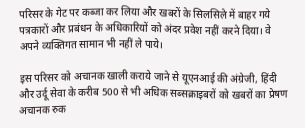परिसर के गेट पर कब्जा कर लिया और खबरों के सिलसिले में बाहर गये पत्रकारों और प्रबंधन के अधिकारियों को अंदर प्रवेश नहीं करने दिया। वे अपने व्यक्तिगत सामान भी नहीं ले पाये।

इस परिसर को अचानक खाली कराये जाने से यूएनआई की अंग्रेजी, हिंदी और उर्दू सेवा के करीब 500 से भी अधिक सब्सक्राइबरों को खबरों का प्रेषण अचानक रुक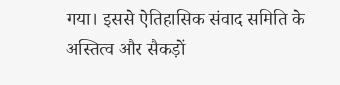गया। इससे ऐतिहासिक संवाद समिति के अस्तित्व और सैकड़ों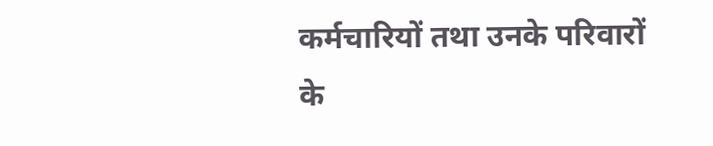कर्मचारियों तथा उनके परिवारों के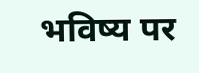भविष्य पर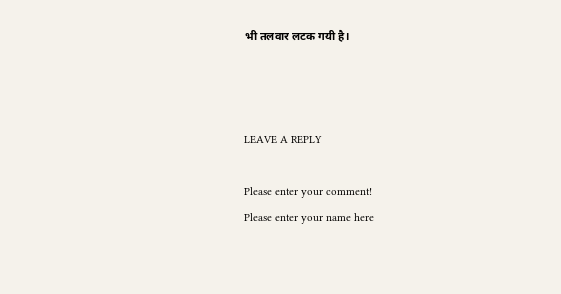भी तलवार लटक गयी है।



LEAVE A REPLY

Please enter your comment!
Please enter your name here